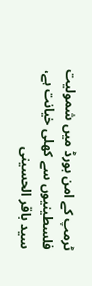ٹرمپ کے امن بورڈ میں شمولیت فلسطینیوں سے کھلی خیانت ہے، سید باقر الحسینی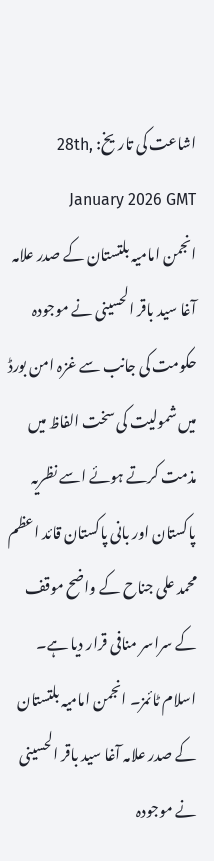اشاعت کی تاریخ: 28th, January 2026 GMT
انجمن امامیہ بلتستان کے صدر علامہ آغا سید باقر الحسینی نے موجودہ حکومت کی جانب سے غزہ امن بورڈ میں شمولیت کی سخت الفاظ میں مذمت کرتے ہوئے اسے نظریہ پاکستان اور بانی پاکستان قائد اعظم محمد علی جناح کے واضح موقف کے سراسر منافی قرار دیا ہے۔ اسلام ٹائمز۔ انجمن امامیہ بلتستان کے صدر علامہ آغا سید باقر الحسینی نے موجودہ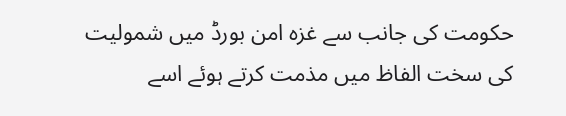حکومت کی جانب سے غزہ امن بورڈ میں شمولیت کی سخت الفاظ میں مذمت کرتے ہوئے اسے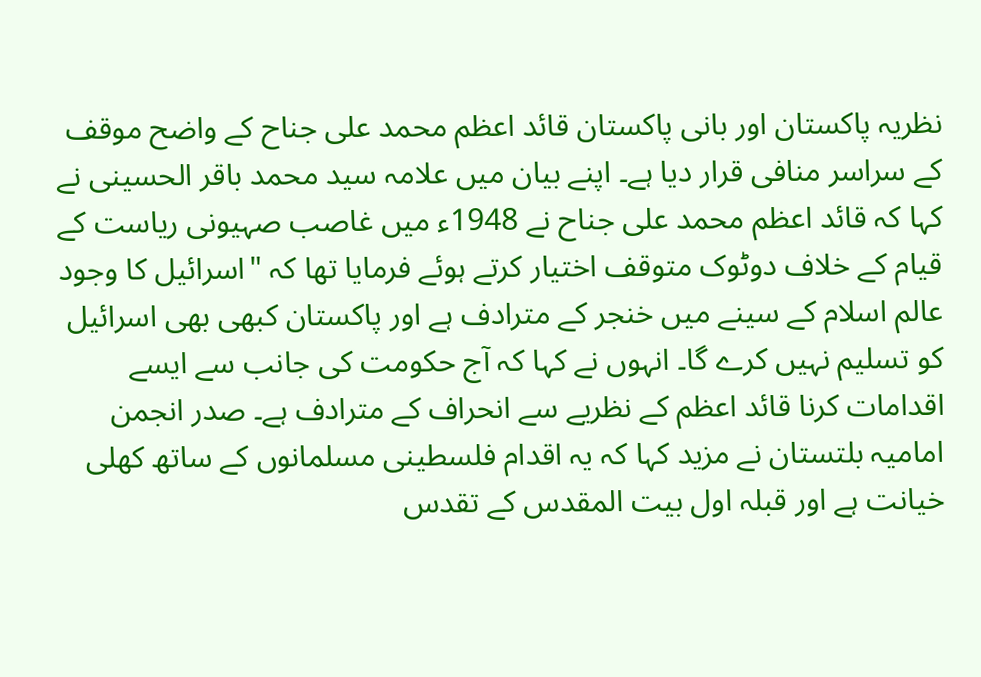نظریہ پاکستان اور بانی پاکستان قائد اعظم محمد علی جناح کے واضح موقف کے سراسر منافی قرار دیا ہے۔ اپنے بیان میں علامہ سید محمد باقر الحسینی نے کہا کہ قائد اعظم محمد علی جناح نے 1948ء میں غاصب صہیونی ریاست کے قیام کے خلاف دوٹوک متوقف اختیار کرتے ہوئے فرمایا تھا کہ "اسرائیل کا وجود عالم اسلام کے سینے میں خنجر کے مترادف ہے اور پاکستان کبھی بھی اسرائیل کو تسلیم نہیں کرے گا۔ انہوں نے کہا کہ آج حکومت کی جانب سے ایسے اقدامات کرنا قائد اعظم کے نظریے سے انحراف کے مترادف ہے۔ صدر انجمن امامیہ بلتستان نے مزید کہا کہ یہ اقدام فلسطینی مسلمانوں کے ساتھ کھلی خیانت ہے اور قبلہ اول بیت المقدس کے تقدس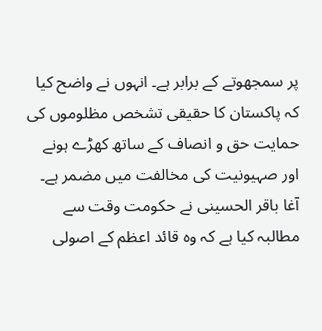پر سمجھوتے کے برابر ہے۔ انہوں نے واضح کیا کہ پاکستان کا حقیقی تشخص مظلوموں کی حمایت حق و انصاف کے ساتھ کھڑے ہونے اور صہیونیت کی مخالفت میں مضمر ہے۔ آغا باقر الحسینی نے حکومت وقت سے مطالبہ کیا ہے کہ وہ قائد اعظم کے اصولی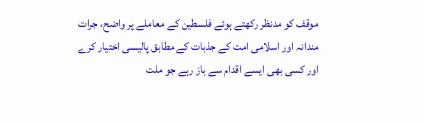موقف کو مدنظر رکھتے ہوئے فلسطین کے معاملے پر واضح، جرات مندانہ اور اسلامی امت کے جذبات کے مطابق پالیسی اختیار کرے اور کسی بھی ایسے اقدام سے باز رہے جو ملت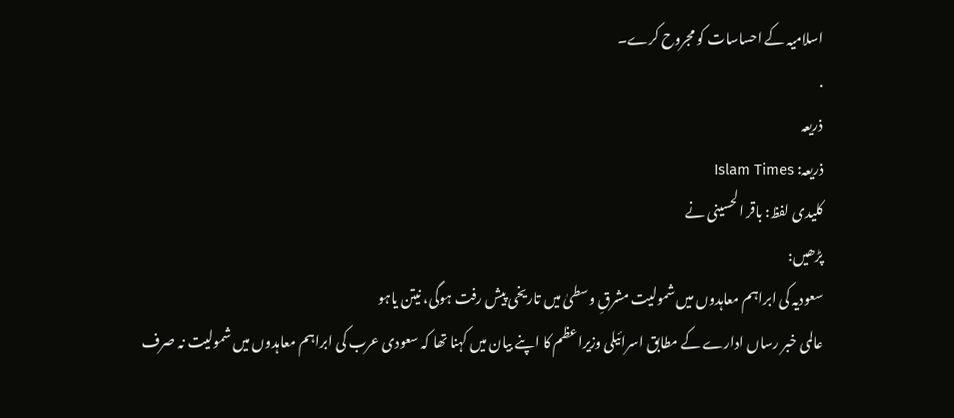اسلامیہ کے احساسات کو مجروح کرے۔
.
ذریعہ
ذریعہ: Islam Times
کلیدی لفظ: باقر الحسینی نے
پڑھیں:
سعودیہ کی ابراہم معاہدوں میں شمولیت مشرقِ وسطیٰ میں تاریخی پیش رفت ہوگی، نیتن یاہو
عالمی خبر رساں ادارے کے مطابق اسرائیلی وزیراعظم کا اپنے بیان میں کہنا تھا کہ سعودی عرب کی ابراہم معاہدوں میں شمولیت نہ صرف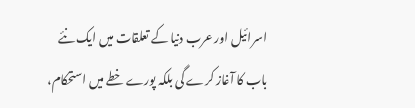اسرائیل اور عرب دنیا کے تعلقات میں ایک نئے باب کا آغاز کرے گی بلکہ پورے خطے میں استحکام،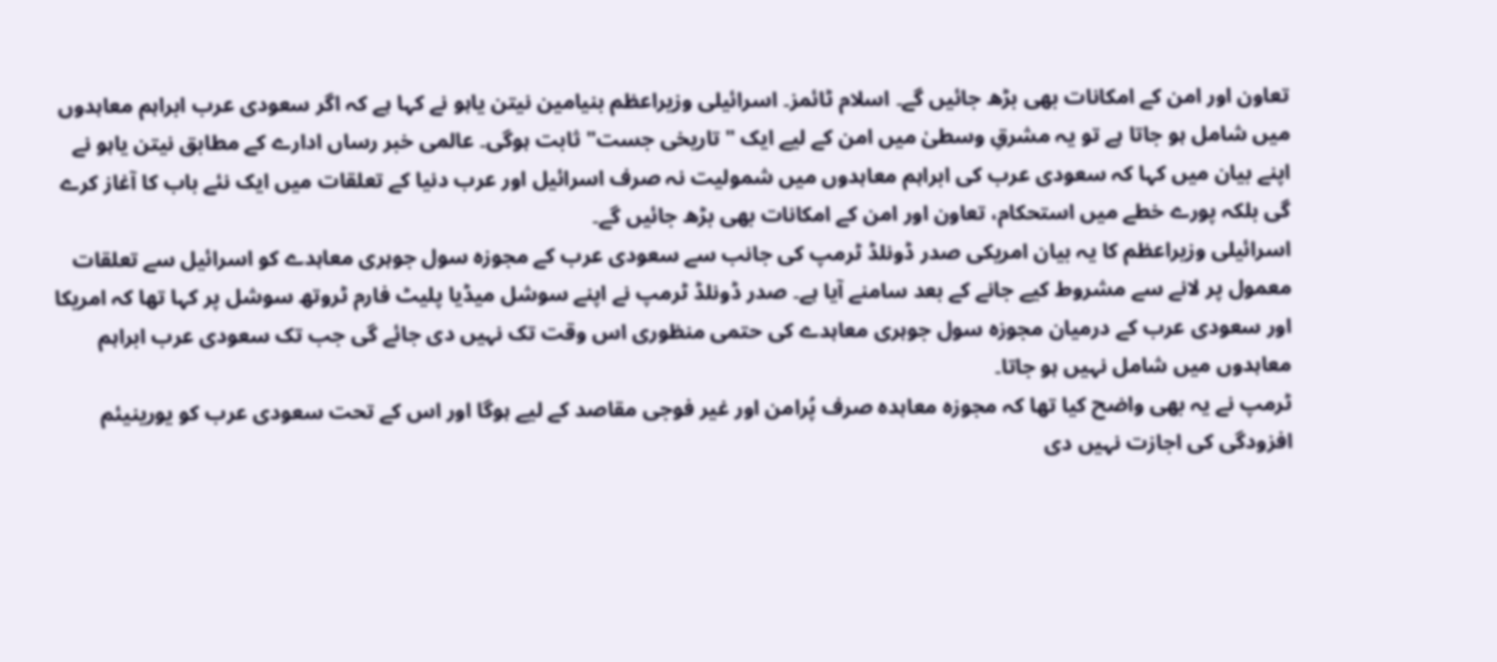تعاون اور امن کے امکانات بھی بڑھ جائیں گے۔ اسلام ٹائمز۔ اسرائیلی وزیراعظم بنیامین نیتن یاہو نے کہا ہے کہ اگر سعودی عرب ابراہم معاہدوں میں شامل ہو جاتا ہے تو یہ مشرقِ وسطیٰ میں امن کے لیے ایک "تاریخی جست" ثابت ہوگی۔ عالمی خبر رساں ادارے کے مطابق نیتن یاہو نے اپنے بیان میں کہا کہ سعودی عرب کی ابراہم معاہدوں میں شمولیت نہ صرف اسرائیل اور عرب دنیا کے تعلقات میں ایک نئے باب کا آغاز کرے گی بلکہ پورے خطے میں استحکام، تعاون اور امن کے امکانات بھی بڑھ جائیں گے۔
اسرائیلی وزیراعظم کا یہ بیان امریکی صدر ڈونلڈ ٹرمپ کی جانب سے سعودی عرب کے مجوزہ سول جوہری معاہدے کو اسرائیل سے تعلقات معمول پر لانے سے مشروط کیے جانے کے بعد سامنے آیا ہے۔ صدر ڈونلڈ ٹرمپ نے اپنے سوشل میڈیا پلیٹ فارم ٹروتھ سوشل پر کہا تھا کہ امریکا اور سعودی عرب کے درمیان مجوزہ سول جوہری معاہدے کی حتمی منظوری اس وقت تک نہیں دی جائے گی جب تک سعودی عرب ابراہم معاہدوں میں شامل نہیں ہو جاتا۔
ٹرمپ نے یہ بھی واضح کیا تھا کہ مجوزہ معاہدہ صرف پُرامن اور غیر فوجی مقاصد کے لیے ہوگا اور اس کے تحت سعودی عرب کو یورینیئم افزودگی کی اجازت نہیں دی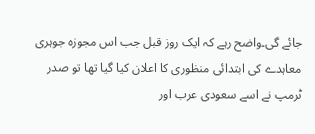جائے گی۔واضح رہے کہ ایک روز قبل جب اس مجوزہ جوہری معاہدے کی ابتدائی منظوری کا اعلان کیا گیا تھا تو صدر ٹرمپ نے اسے سعودی عرب اور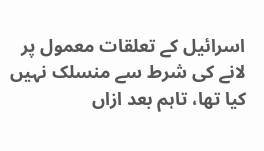اسرائیل کے تعلقات معمول پر لانے کی شرط سے منسلک نہیں کیا تھا، تاہم بعد ازاں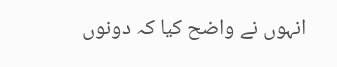انہوں نے واضح کیا کہ دونوں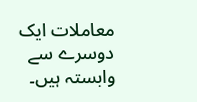معاملات ایک دوسرے سے وابستہ ہیں۔